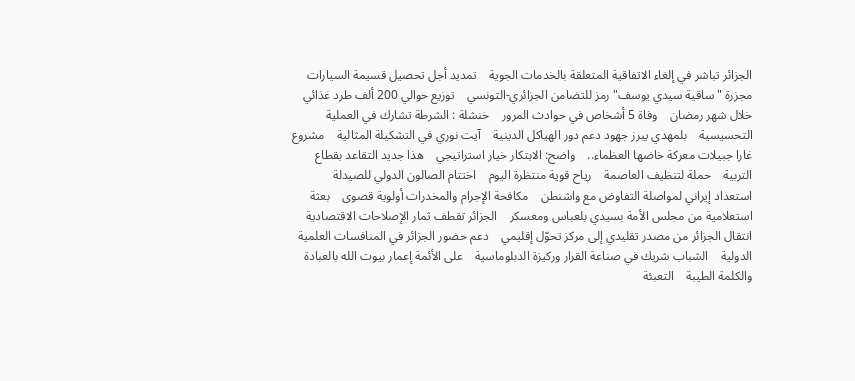الجزائر تباشر في إلغاء الاتفاقية المتعلقة بالخدمات الجوية    تمديد أجل تحصيل قسيمة السيارات    مجزرة "ساقية سيدي يوسف" رمز للتضامن الجزائري-التونسي    توزيع حوالي 200 ألف طرد غذائي خلال شهر رمضان    وفاة 5 أشخاص في حوادث المرور    خنشلة : الشرطة تشارك في العملية التحسيسية    بلمهدي يبرز جهود دعم دور الهياكل الدينية    آيت نوري في التشكيلة المثالية    مشروع غارا جبيلات معركة خاضها العظماء..    واضح: الابتكار خيار استراتيجي    هذا جديد التقاعد بقطاع التربية    حملة لتنظيف العاصمة    رياح قوية منتظرة اليوم    اختتام الصالون الدولي للصيدلة    استعداد إيراني لمواصلة التفاوض مع واشنطن    مكافحة الإجرام والمخدرات أولوية قصوى    بعثة استعلامية من مجلس الأمة بسيدي بلعباس ومعسكر    الجزائر تقطف ثمار الإصلاحات الاقتصادية    انتقال الجزائر من مصدر تقليدي إلى مركز تحوّل إقليمي    دعم حضور الجزائر في المنافسات العلمية الدولية    الشباب شريك في صناعة القرار وركيزة الدبلوماسية    على الأئمة إعمار بيوت الله بالعبادة والكلمة الطيبة    التعبئة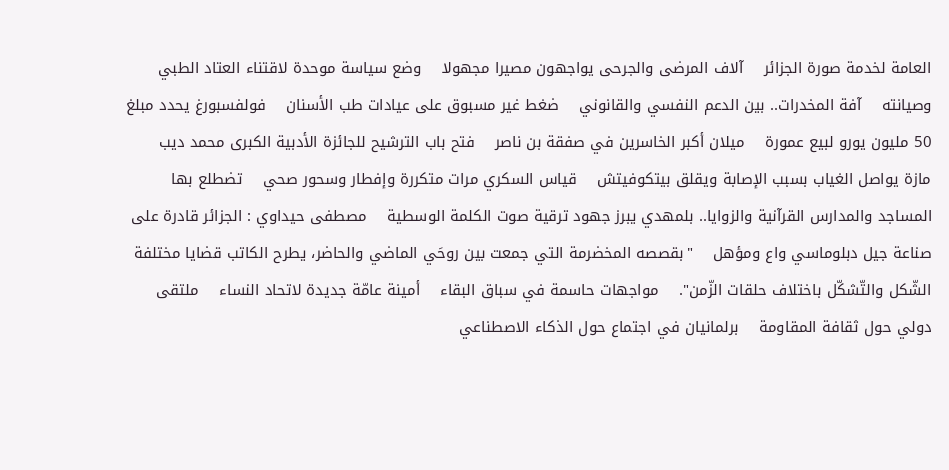العامة لخدمة صورة الجزائر    آلاف المرضى والجرحى يواجهون مصيرا مجهولا    وضع سياسة موحدة لاقتناء العتاد الطبي وصيانته    آفة المخدرات.. بين الدعم النفسي والقانوني    ضغط غير مسبوق على عيادات طب الأسنان    فولفسبورغ يحدد مبلغ 50 مليون يورو لبيع عمورة    ميلان أكبر الخاسرين في صفقة بن ناصر    فتح باب الترشيح للجائزة الأدبية الكبرى محمد ديب    مازة يواصل الغياب بسبب الإصابة ويقلق بيتكوفيتش    قياس السكري مرات متكررة وإفطار وسحور صحي    تضطلع بها المساجد والمدارس القرآنية والزوايا.. بلمهدي يبرز جهود ترقية صوت الكلمة الوسطية    مصطفى حيداوي : الجزائر قادرة على صناعة جيل دبلوماسي واع ومؤهل    "بقصصه المخضرمة التي جمعت بين روحَي الماضي والحاضر، يطرح الكاتب قضايا مختلفة الشّكل والتّشكّل باختلاف حلقات الزّمن".    مواجهات حاسمة في سباق البقاء    أمينة عامّة جديدة لاتحاد النساء    ملتقى دولي حول ثقافة المقاومة    برلمانيان في اجتماع حول الذكاء الاصطناعي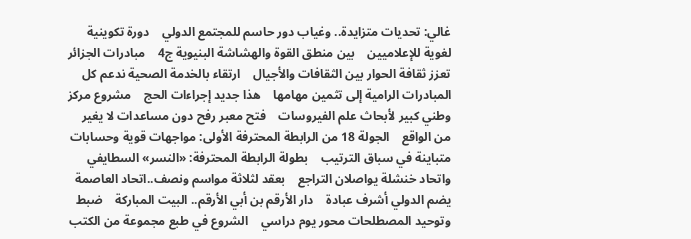غالي: تحديات متزايدة.. وغياب دور حاسم للمجتمع الدولي    دورة تكوينية لغوية للإعلاميين    بين منطق القوة والهشاشة البنيوية ج4    مبادرات الجزائر تعزز ثقافة الحوار بين الثقافات والأجيال    ارتقاء بالخدمة الصحية ندعم كل المبادرات الرامية إلى تثمين مهامها    هذا جديد إجراءات الحج    مشروع مركز وطني كبير لأبحاث علم الفيروسات    فتح معبر رفح دون مساعدات لا يغير من الواقع    الجولة 18 من الرابطة المحترفة الأولى: مواجهات قوية وحسابات متباينة في سباق الترتيب    بطولة الرابطة المحترفة: «النسر» السطايفي واتحاد خنشلة يواصلان التراجع    بعقد لثلاثة مواسم ونصف..اتحاد العاصمة يضم الدولي أشرف عبادة    دار الأرقم بن أبي الأرقم.. البيت المباركة    ضبط وتوحيد المصطلحات محور يوم دراسي    الشروع في طبع مجموعة من الكتب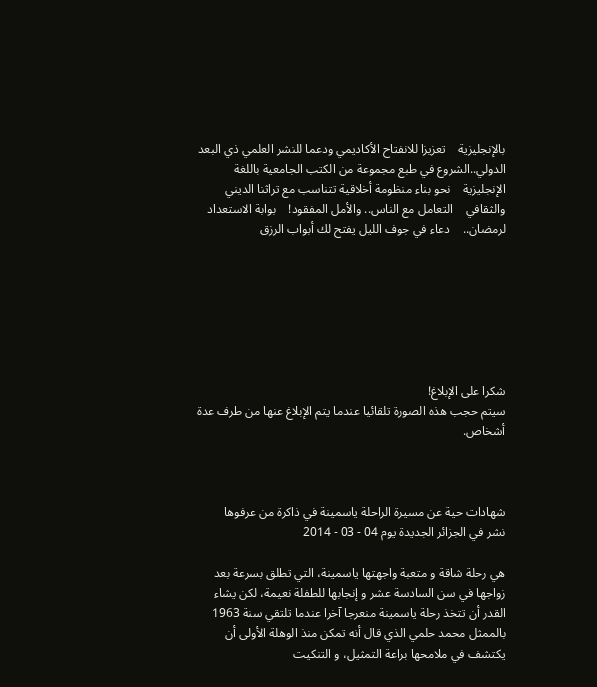بالإنجليزية    تعزيزا للانفتاح الأكاديمي ودعما للنشر العلمي ذي البعد الدولي..الشروع في طبع مجموعة من الكتب الجامعية باللغة الإنجليزية    نحو بناء منظومة أخلاقية تتناسب مع تراثنا الديني والثقافي    التعامل مع الناس.. والأمل المفقود!    بوابة الاستعداد لرمضان..    دعاء في جوف الليل يفتح لك أبواب الرزق







شكرا على الإبلاغ!
سيتم حجب هذه الصورة تلقائيا عندما يتم الإبلاغ عنها من طرف عدة أشخاص.



شهادات حية عن مسيرة الراحلة ياسمينة في ذاكرة من عرفوها
نشر في الجزائر الجديدة يوم 04 - 03 - 2014

هي رحلة شاقة و متعبة واجهتها ياسمينة، التي تطلق بسرعة بعد زواجها في سن السادسة عشر و إنجابها للطفلة نعيمة، لكن يشاء القدر أن تتخذ رحلة ياسمينة منعرجا آخرا عندما تلتقي سنة 1963 بالممثل محمد حلمي الذي قال أنه تمكن منذ الوهلة الأولى أن يكتشف في ملامحها براعة التمثيل، و التنكيت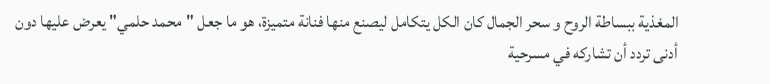المغذية ببساطة الروح و سحر الجمال كان الكل يتكامل ليصنع منها فنانة متميزة، هو ما جعل "محمد حلمي" يعرض عليها دون أدنى تردد أن تشاركه في مسرحية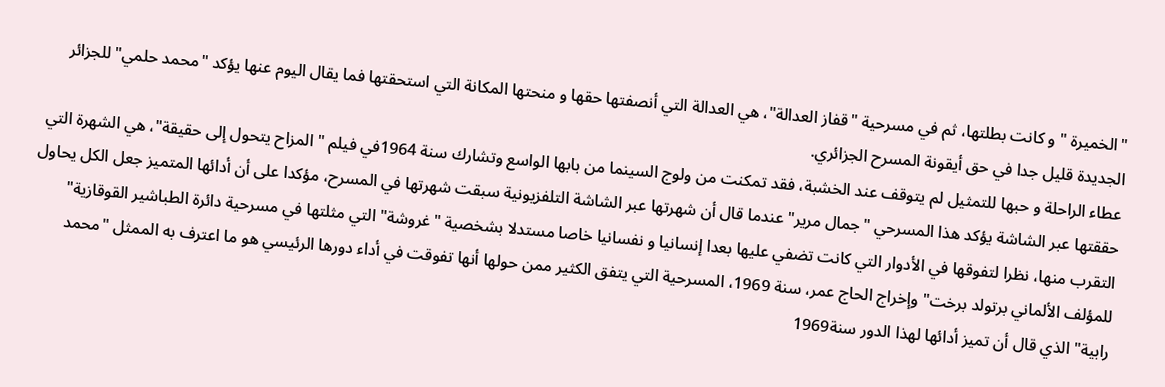"الخميرة " و كانت بطلتها، ثم في مسرحية "قفاز العدالة"، هي العدالة التي أنصفتها حقها و منحتها المكانة التي استحقتها فما يقال اليوم عنها يؤكد "محمد حلمي" للجزائر الجديدة قليل جدا في حق أيقونة المسرح الجزائري.
عطاء الراحلة و حبها للتمثيل لم يتوقف عند الخشبة، فقد تمكنت من ولوج السينما من بابها الواسع وتشارك سنة 1964في فيلم " المزاح يتحول إلى حقيقة"، هي الشهرة التي حققتها عبر الشاشة يؤكد هذا المسرحي "جمال مرير" عندما قال أن شهرتها عبر الشاشة التلفزيونية سبقت شهرتها في المسرح، مؤكدا على أن أدائها المتميز جعل الكل يحاول التقرب منها، نظرا لتفوقها في الأدوار التي كانت تضفي عليها بعدا إنسانيا و نفسانيا خاصا مستدلا بشخصية "غروشة" التي مثلتها في مسرحية دائرة الطباشير القوقازية" للمؤلف الألماني برتولد برخت" وإخراج الحاج عمر، سنة 1969، المسرحية التي يتفق الكثير ممن حولها أنها تفوقت في أداء دورها الرئيسي هو ما اعترف به الممثل "محمد رابية" الذي قال أن تميز أدائها لهذا الدور سنة1969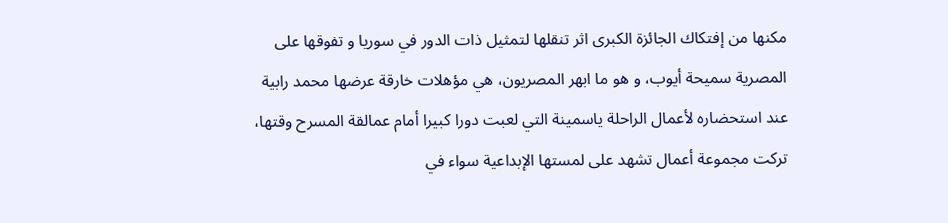مكنها من إفتكاك الجائزة الكبرى اثر تنقلها لتمثيل ذات الدور في سوريا و تفوقها على المصرية سميحة أيوب، و هو ما ابهر المصريون، هي مؤهلات خارقة عرضها محمد رابية عند استحضاره لأعمال الراحلة ياسمينة التي لعبت دورا كبيرا أمام عمالقة المسرح وقتها، تركت مجموعة أعمال تشهد على لمستها الإبداعية سواء في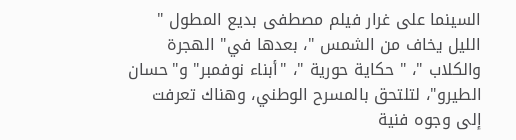السينما على غرار فيلم مصطفى بديع المطول " الليل يخاف من الشمس "، بعدها في" الهجرة والكلاب "، " حكاية حورية "، "أبناء نوفمبر" و"حسان الطيرو"، لتلتحق بالمسرح الوطني، وهناك تعرفت إلى وجوه فنية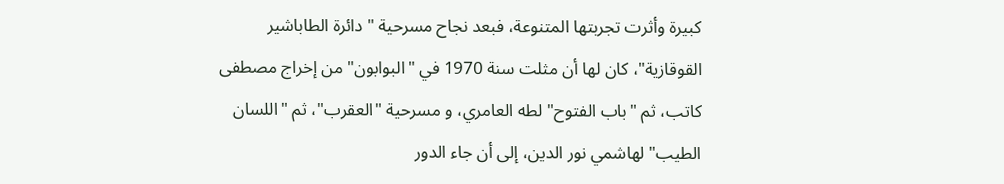كبيرة وأثرت تجربتها المتنوعة، فبعد نجاح مسرحية "دائرة الطاباشير القوقازية"، كان لها أن مثلت سنة 1970 في "البوابون" من إخراج مصطفى كاتب، ثم "باب الفتوح" لطه العامري، و مسرحية "العقرب"، ثم "اللسان الطيب" لهاشمي نور الدين، إلى أن جاء الدور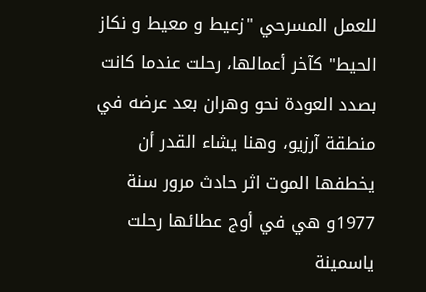للعمل المسرحي "زعيط و معيط و نكاز الحيط" كآخر أعمالها، رحلت عندما كانت بصدد العودة نحو وهران بعد عرضه في منطقة آرزيو، وهنا يشاء القدر أن يخطفها الموت اثر حادث مرور سنة 1977و هي في أوج عطائها رحلت ياسمينة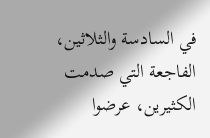في السادسة والثلاثين، الفاجعة التي صدمت الكثيرين، عرضوا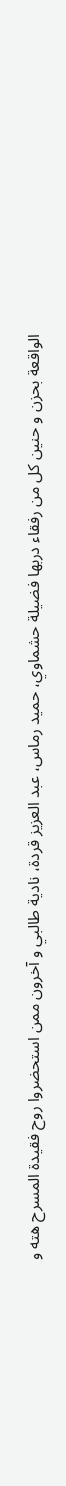الواقعة بحزن و حنين كل من رفقاء دربها فضيلة حشماوي، حميد رماس، عبد العزيز قردة، نادية طالبي و آخرون ممن استحضروا روح فقيدة المسرح هته و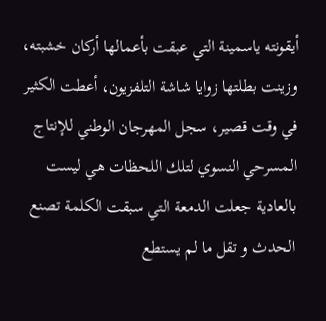أيقونته ياسمينة التي عبقت بأعمالها أركان خشبته، وزينت بطلتها زوايا شاشة التلفزيون، أعطت الكثير في وقت قصير، سجل المهرجان الوطني للإنتاج المسرحي النسوي لتلك اللحظات هي ليست بالعادية جعلت الدمعة التي سبقت الكلمة تصنع الحدث و تقل ما لم يستطع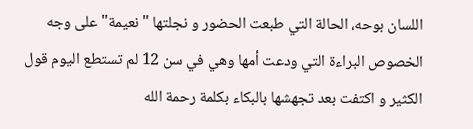اللسان بوحه، الحالة التي طبعت الحضور و نجلتها "نعيمة" على وجه الخصوص البراءة التي ودعت أمها وهي في سن 12 لم تستطع اليوم قول الكثير و اكتفت بعد تجهشها بالبكاء بكلمة رحمة الله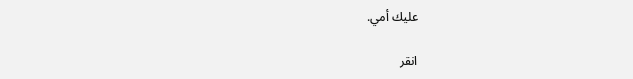عليك أمي.

انقر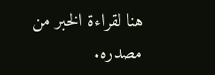هنا لقراءة الخبر من مصدره.